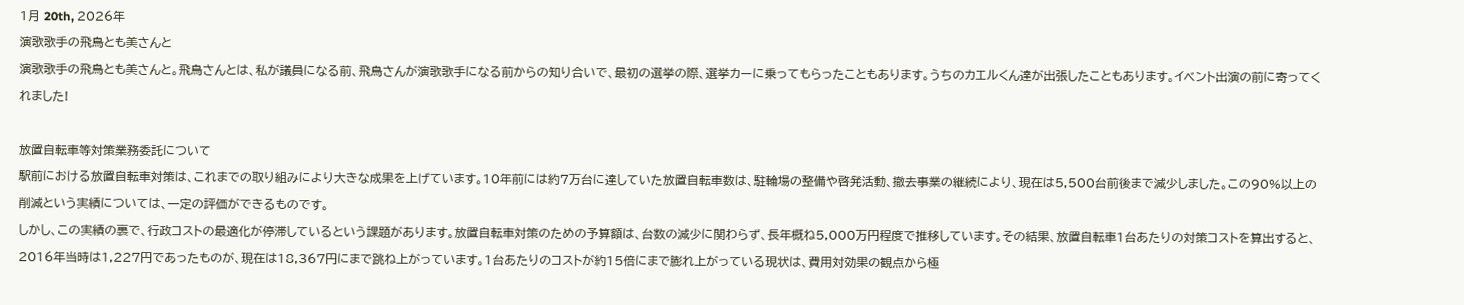1月 20th, 2026年
演歌歌手の飛鳥とも美さんと
演歌歌手の飛鳥とも美さんと。飛鳥さんとは、私が議員になる前、飛鳥さんが演歌歌手になる前からの知り合いで、最初の選挙の際、選挙カーに乗ってもらったこともあります。うちのカエルくん達が出張したこともあります。イベント出演の前に寄ってくれました!

放置自転車等対策業務委託について
駅前における放置自転車対策は、これまでの取り組みにより大きな成果を上げています。10年前には約7万台に達していた放置自転車数は、駐輪場の整備や啓発活動、撤去事業の継続により、現在は5,500台前後まで減少しました。この90%以上の削減という実績については、一定の評価ができるものです。
しかし、この実績の裏で、行政コストの最適化が停滞しているという課題があります。放置自転車対策のための予算額は、台数の減少に関わらず、長年概ね5,000万円程度で推移しています。その結果、放置自転車1台あたりの対策コストを算出すると、2016年当時は1,227円であったものが、現在は18,367円にまで跳ね上がっています。1台あたりのコストが約15倍にまで膨れ上がっている現状は、費用対効果の観点から極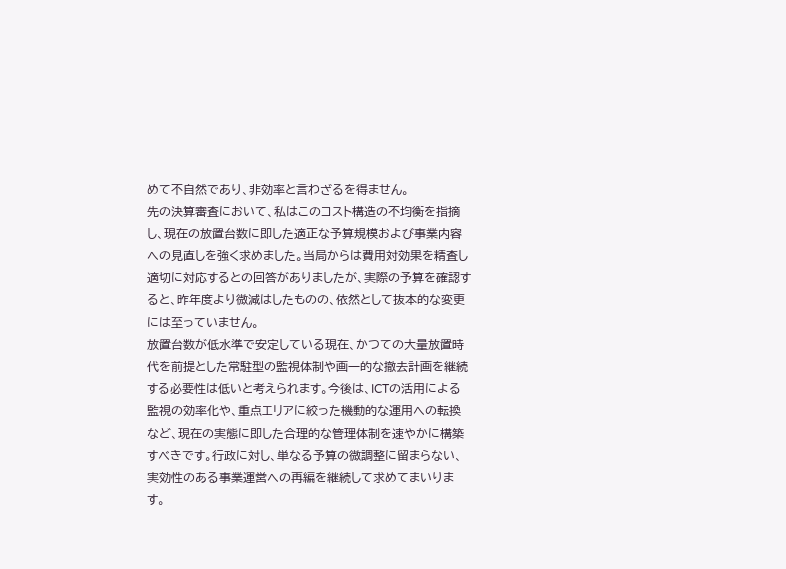めて不自然であり、非効率と言わざるを得ません。
先の決算審査において、私はこのコスト構造の不均衡を指摘し、現在の放置台数に即した適正な予算規模および事業内容への見直しを強く求めました。当局からは費用対効果を精査し適切に対応するとの回答がありましたが、実際の予算を確認すると、昨年度より微減はしたものの、依然として抜本的な変更には至っていません。
放置台数が低水準で安定している現在、かつての大量放置時代を前提とした常駐型の監視体制や画一的な撤去計画を継続する必要性は低いと考えられます。今後は、ICTの活用による監視の効率化や、重点エリアに絞った機動的な運用への転換など、現在の実態に即した合理的な管理体制を速やかに構築すべきです。行政に対し、単なる予算の微調整に留まらない、実効性のある事業運営への再編を継続して求めてまいります。